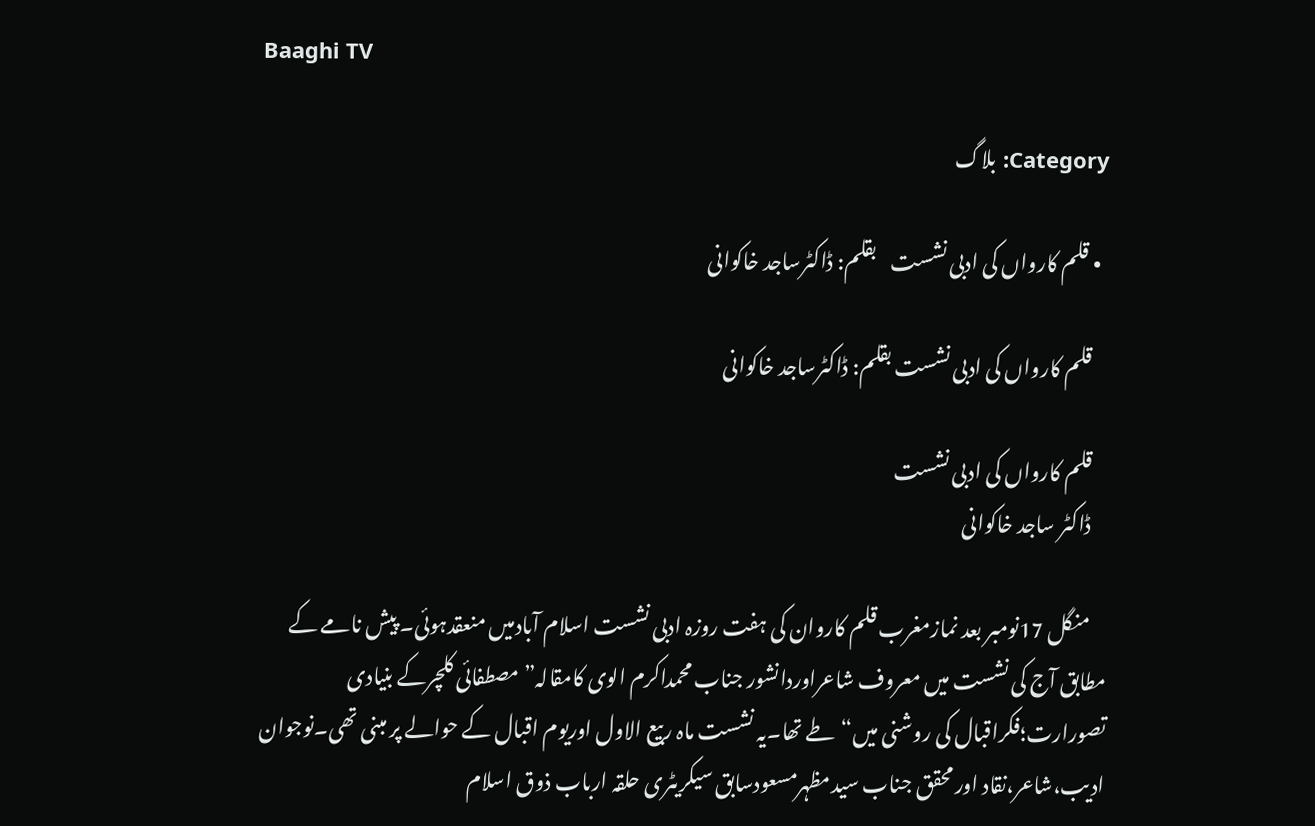Baaghi TV

Category: بلاگ

  • قلم کارواں کی ادبی نشست    بقلم: ڈاکٹرساجد خاکوانی

    قلم کارواں کی ادبی نشست بقلم: ڈاکٹرساجد خاکوانی

    قلم کارواں کی ادبی نشست
    ڈاکٹر ساجد خاکوانی

    منگل 17نومبر بعد نمازمغرب قلم کاروان کی ہفت روزہ ادبی نشست اسلام آبادمیں منعقدہوئی۔ پیش نامے کے مطابق آج کی نشست میں معروف شاعراوردانشور جناب محمداکرم الوی کامقالہ”مصطفائی کلچرکے بنیادی تصورارت؛فکراقبال کی روشنی میں“طے تھا۔یہ نشست ماہ ربیع الاول اوریوم اقبال کے حوالے پر مبنی تھی۔نوجوان ادیب،شاعر،نقاد اور محقق جناب سیدمظہرمسعودسابق سیکریٹری حلقہ ارباب ذوق اسلام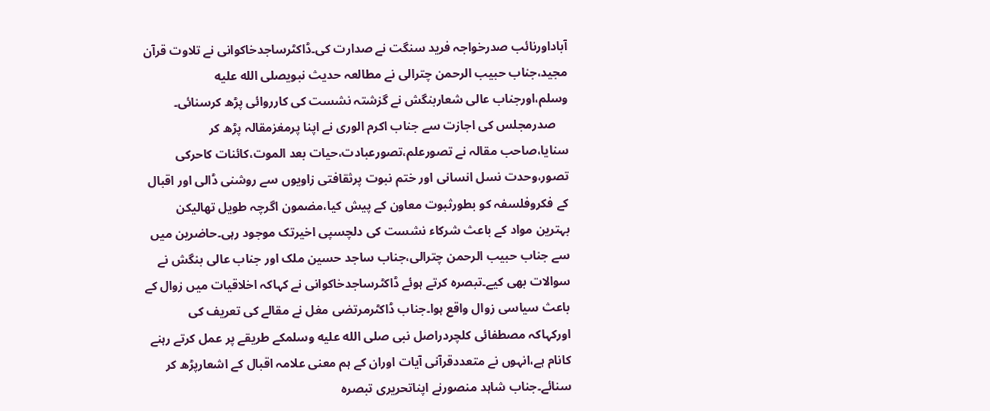آباداورنائب صدرخواجہ فرید سنگت نے صدارت کی۔ڈاکٹرساجدخاکوانی نے تلاوت قرآن مجید،جناب حبیب الرحمن چترالی نے مطالعہ حدیث نبویصلى الله عليه وسلم،اورجناب عالی شعاربنگش نے گزشتہ نشست کی کارروائی پڑھ کرسنائی۔
    صدرمجلس کی اجازت سے جناب اکرم الوری نے اپنا پرمغزمقالہ پڑھ کر سنایا،صاحب مقالہ نے تصورعلم،تصورعبادت،حیات بعد الموت،کائنات کاحرکی تصور،وحدت نسل انسانی اور ختم نبوت پرثقافتی زاویوں سے روشنی ڈالی اور اقبال کے فکروفلسفہ کو بطورثبوت معاون کے پیش کیا،مضمون اگرچہ طویل تھالیکن بہترین مواد کے باعث شرکاء نشست کی دلچسپی اخیرتک موجود رہی۔حاضرین میں سے جناب حبیب الرحمن چترالی،جناب ساجد حسین ملک اور جناب عالی بنگش نے سوالات بھی کیے۔تبصرہ کرتے ہوئے ڈاکٹرساجدخاکوانی نے کہاکہ اخلاقیات میں زوال کے باعث سیاسی زوال واقع ہوا۔جناب ڈاکٹرمرتضی مغل نے مقالے کی تعریف کی اورکہاکہ مصطفائی کلچردراصل نبی صلى الله عليه وسلمکے طریقے پر عمل کرتے رہنے کانام ہے،انہوں نے متعددقرآنی آیات اوران کے ہم معنی علامہ اقبال کے اشعارپڑھ کر سنائے۔جناب شاہد منصورنے اپناتحریری تبصرہ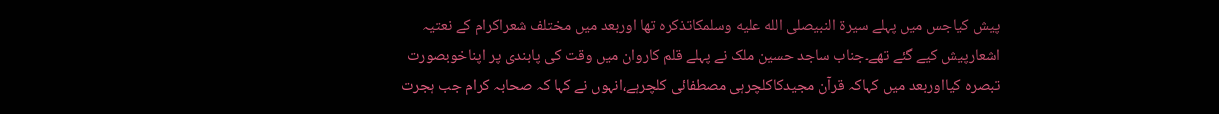پیش کیاجس میں پہلے سیرۃ النبیصلى الله عليه وسلمکاتذکرہ تھا اوربعد میں مختلف شعراکرام کے نعتیہ اشعارپیش کیے گئے تھے۔جناب ساجد حسین ملک نے پہلے قلم کاروان میں وقت کی پابندی پر اپناخوبصورت تبصرہ کیااوربعد میں کہاکہ قرآن مجیدکاکلچرہی مصطفائی کلچرہے،انہوں نے کہا کہ صحابہ کرام جب ہجرت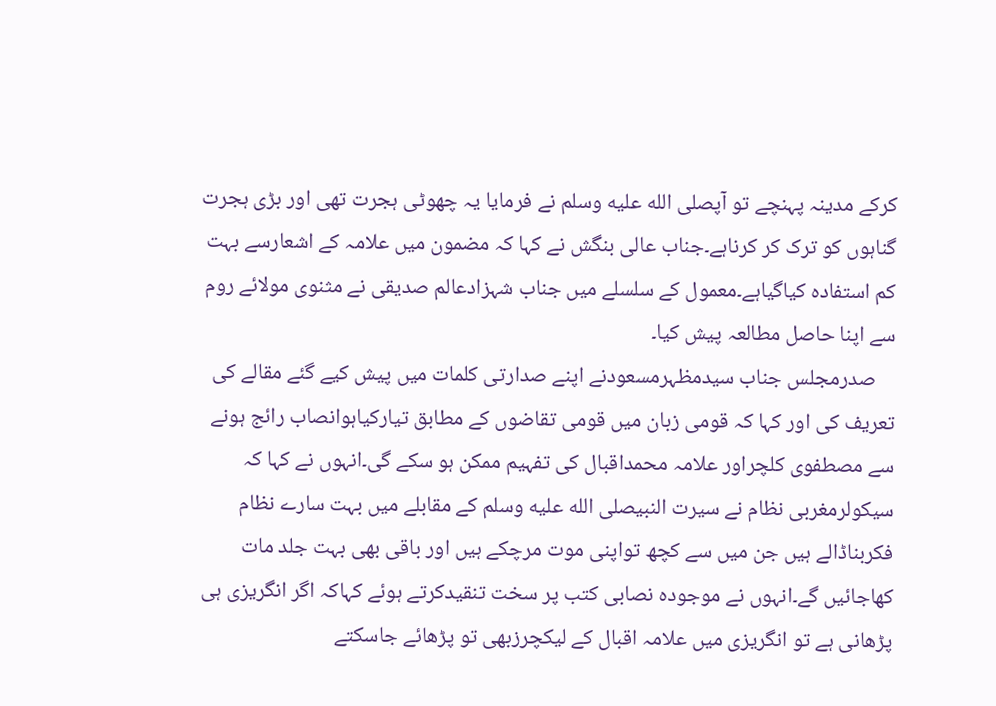کرکے مدینہ پہنچے تو آپصلى الله عليه وسلم نے فرمایا یہ چھوٹی ہجرت تھی اور بڑی ہجرت گناہوں کو ترک کر کرناہے۔جناب عالی بنگش نے کہا کہ مضمون میں علامہ کے اشعارسے بہت کم استفادہ کیاگیاہے۔معمول کے سلسلے میں جناب شہزادعالم صدیقی نے مثنوی مولائے روم سے اپنا حاصل مطالعہ پیش کیا۔
    صدرمجلس جناب سیدمظہرمسعودنے اپنے صدارتی کلمات میں پیش کیے گئے مقالے کی تعریف کی اور کہا کہ قومی زبان میں قومی تقاضوں کے مطابق تیارکیاہوانصاب رائج ہونے سے مصطفوی کلچراور علامہ محمداقبال کی تفہیم ممکن ہو سکے گی۔انہوں نے کہا کہ سیکولرمغربی نظام نے سیرت النبیصلى الله عليه وسلم کے مقابلے میں بہت سارے نظام فکربناڈالے ہیں جن میں سے کچھ تواپنی موت مرچکے ہیں اور باقی بھی بہت جلد مات کھاجائیں گے۔انہوں نے موجودہ نصابی کتب پر سخت تنقیدکرتے ہوئے کہاکہ اگر انگریزی ہی پڑھانی ہے تو انگریزی میں علامہ اقبال کے لیکچرزبھی تو پڑھائے جاسکتے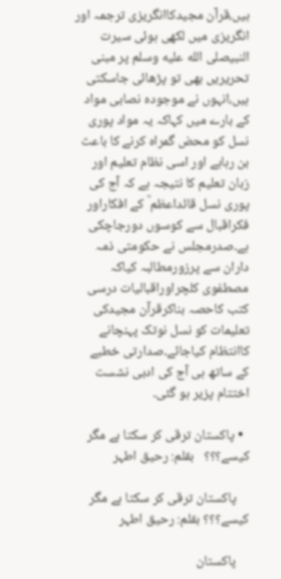ہیں،قرآن مجیدکاانگریزی ترجمہ اور انگریزی میں لکھی ہوئی سیرت النبیصلى الله عليه وسلم پر مبنی تحریریں بھی تو پڑھائی جاسکتی ہیں،انہوں نے موجودہ نصابی مواد کے بارے میں کہاکہ یہ مواد پوری نسل کو محض گمراہ کرنے کا باعث بن رہاہے اور اسی نظام تعلیم اور زبان تعلیم کا نتیجہ ہے کہ آج کی پوری نسل قائداعظم ؒ کے افکاراور فکراقبال سے کوسوں دورجاچکی ہے۔صدرمجلس نے حکومتی ذمہ داران سے پرزورمطالبہ کیاکہ مصطفوی کلچراوراقبالیات درسی کتب کاحصہ بناکرقرآن مجیدکی تعلیمات کو نسل نوتک پہنچانے کاانتظام کیاجائے۔صدارتی خطبے کے ساتھ ہی آج کی ادبی نشست اختتام پزیر ہو گئی۔

  • پاکستان ترقی کر سکتا ہے مگر کیسے؟؟؟   بقلم: رحیق اطہر

    پاکستان ترقی کر سکتا ہے مگر کیسے؟؟؟ بقلم: رحیق اطہر

    پاکستان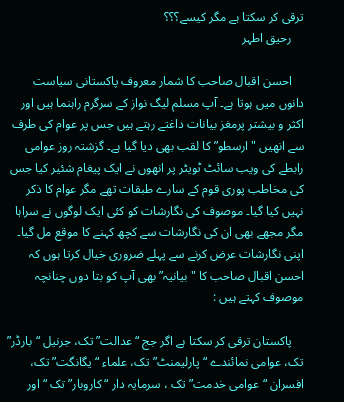ترقی کر سکتا ہے مگر کیسے؟؟؟
    رحیق اطہر

    احسن اقبال صاحب کا شمار معروف پاکستانی سیاست دانوں میں ہوتا ہے۔ آپ مسلم لیگ نواز کے سرگرم راہنما ہیں اور اکثر و بیشتر پرمغز بیانات داغتے رہتے ہیں جس پر عوام کی طرف سے انھیں "ارسطو” کا لقب بھی دیا گیا ہے۔ گزشتہ روز عوامی رابطے کی ویب سائٹ ٹویٹر پر انھوں نے ایک پیغام شئیر کیا جس کی مخاطب پوری قوم کے سارے طبقات تھے مگر عوام کا ذکر نہیں کیا گیا۔ موصوف کی نگارشات کو کئی ایک لوگوں نے سراہا مگر مجھے بھی ان کی نگارشات سے کچھ کہنے کا موقع مل گیا۔ اپنی نگارشات عرض کرنے سے پہلے ضروری خیال کرتا ہوں کہ احسن اقبال صاحب کا "بیانیہ” بھی آپ کو بتا دوں چنانچہ موصوف کہتے ہیں :

    پاکستان ترقی کر سکتا ہے اگر جج “عدالت” تک، جرنیل “بارڈر” تک، عوامی نمائندے “پارلیمنٹ” تک، علماء “یگانگت” تک، افسران “عوامی خدمت” تک ، سرمایہ دار “کاروبار” تک “اور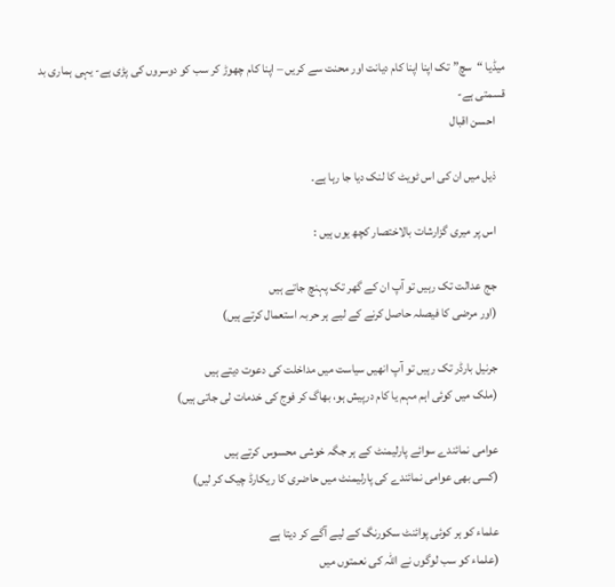میڈیا “سچ” تک اپنا اپنا کام دیانت اور محنت سے کریں – اپنا کام چھوڑ کر سب کو دوسروں کی پڑی ہے- یہی ہماری بد قسمتی ہے-
    احسن اقبال

    ذیل میں ان کی اس ٹویٹ کا لنک دیا جا رہا ہے۔

    اس پر میری گزارشات بالاختصار کچھ یوں ہیں :

    جج عدالت تک رہیں تو آپ ان کے گھر تک پہنچ جاتے ہیں
    (اور مرضی کا فیصلہ حاصل کرنے کے لیے ہر حربہ استعمال کرتے ہیں)

    جرنیل بارڈر تک رہیں تو آپ انھیں سیاست میں مداخلت کی دعوت دیتے ہیں
    (ملک میں کوئی اہم مہم یا کام درپیش ہو، بھاگ کر فوج کی خدمات لی جاتی ہیں)

    عوامی نمائندے سوائے پارلیمنٹ کے ہر جگہ خوشی محسوس کرتے ہیں
    (کسی بھی عوامی نمائندے کی پارلیمنٹ میں حاضری کا ریکارڈ چیک کر لیں)

    علماء کو ہر کوئی پوائنٹ سکورنگ کے لیے آگے کر دیتا ہے
    (علماء کو سب لوگوں نے اللہ کی نعمتوں میں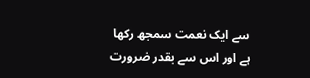سے ایک نعمت سمجھ رکھا ہے اور اس سے بقدر ضرورت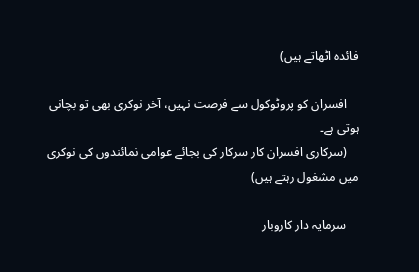فائدہ اٹھاتے ہیں)

    افسران کو پروٹوکول سے فرصت نہیں، آخر نوکری بھی تو بچانی ہوتی ہے۔
    (سرکاری افسران کار سرکار کی بجائے عوامی نمائندوں کی نوکری میں مشغول رہتے ہیں)

    سرمایہ دار کاروبار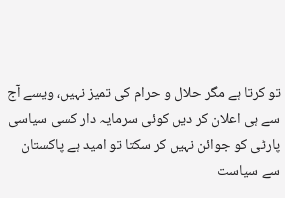تو کرتا ہے مگر حلال و حرام کی تمیز نہیں، ویسے آج سے ہی اعلان کر دیں کوئی سرمایہ دار کسی سیاسی پارٹی کو جوائن نہیں کر سکتا تو امید ہے پاکستان سے سیاست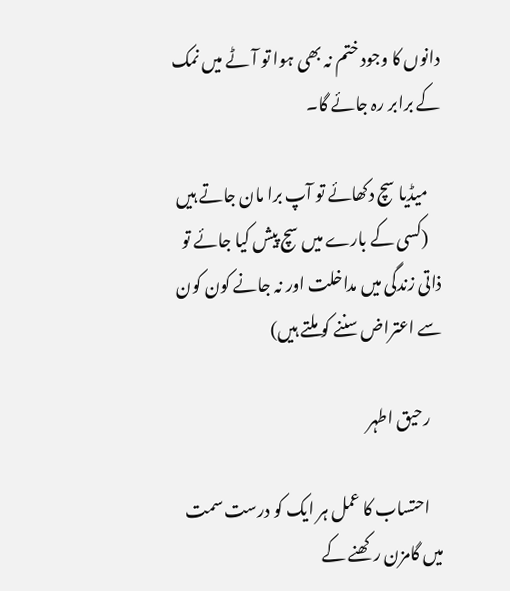دانوں کا وجود ختم نہ بھی ہوا تو آٹے میں نمک کے برابر رہ جائے گا۔

    میڈیا سچ دکھائے تو آپ برا مان جاتے ہیں
    (کسی کے بارے میں سچ پیش کیا جائے تو ذاتی زندگی میں مداخلت اور نہ جانے کون کون سے اعتراض سننے کو ملتے ہیں)

    رحیق اطہر

    احتساب کا عمل ہر ایک کو درست سمت میں گامزن رکھنے کے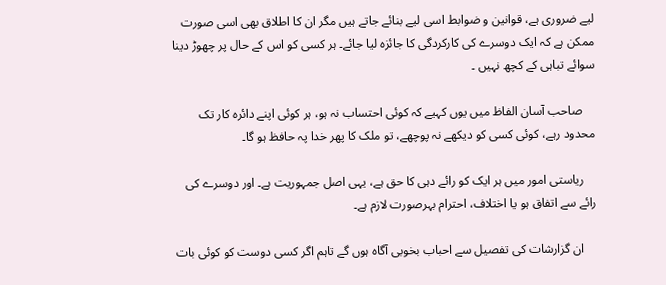لیے ضروری ہے، قوانین و ضوابط اسی لیے بنائے جاتے ہیں مگر ان کا اطلاق بھی اسی صورت ممکن ہے کہ ایک دوسرے کی کارکردگی کا جائزہ لیا جائے۔ ہر کسی کو اس کے حال پر چھوڑ دینا سوائے تباہی کے کچھ نہیں ۔

    صاحب آسان الفاظ میں یوں کہیے کہ کوئی احتساب نہ ہو، ہر کوئی اپنے دائرہ کار تک محدود رہے، کوئی کسی کو دیکھے نہ پوچھے، تو ملک کا پھر خدا پہ حافظ ہو گا۔

    ریاستی امور میں ہر ایک کو رائے دہی کا حق ہے، یہی اصل جمہوریت ہے۔ اور دوسرے کی رائے سے اتفاق ہو یا اختلاف، احترام بہرصورت لازم ہے۔

    ان گزارشات کی تفصیل سے احباب بخوبی آگاہ ہوں گے تاہم اگر کسی دوست کو کوئی بات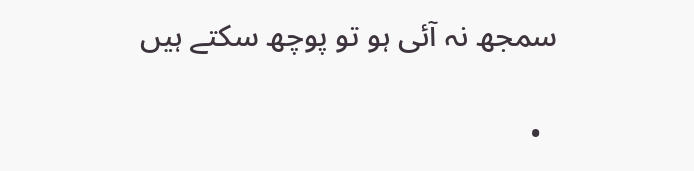سمجھ نہ آئی ہو تو پوچھ سکتے ہیں

  •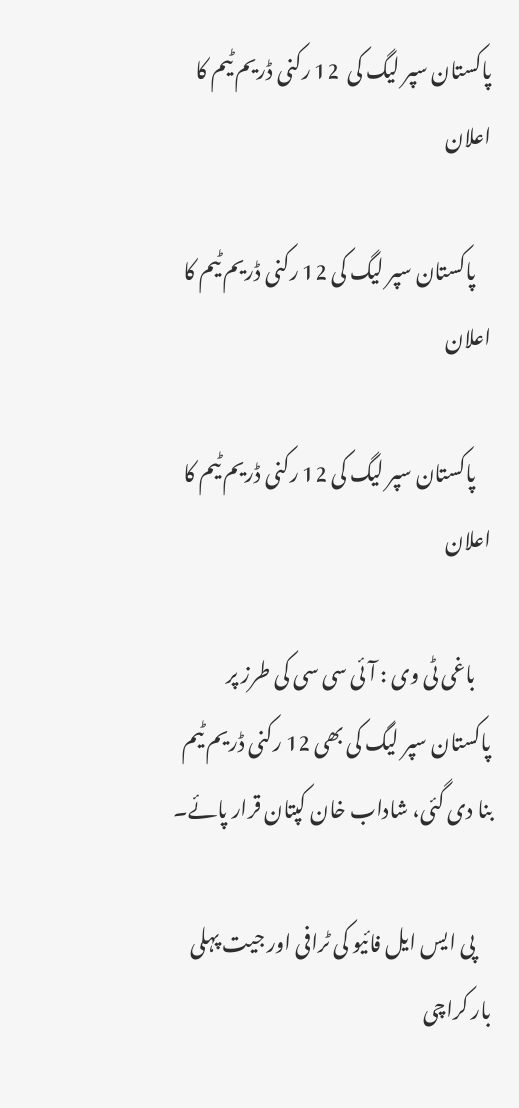پاکستان سپر لیگ کی  12 رکنی ڈریم ٹیم کا اعلان

    پاکستان سپر لیگ کی 12 رکنی ڈریم ٹیم کا اعلان

    پاکستان سپر لیگ کی 12 رکنی ڈریم ٹیم کا اعلان

    باغی ٹی وی : آئی سی سی کی طرز پر پاکستان سپر لیگ کی بھی 12 رکنی ڈریم ٹیم بنا دی گئی، شاداب خان کپتان قرار پائے۔

    پی ایس ایل فائیو کی ٹرافی اور جیت پہلی بار کراچی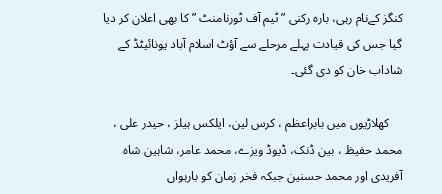کنگز کےنام رہی، بارہ رکنی ” ٹیم آف ٹورنامنٹ ” کا بھی اعلان کر دیا گیا جس کی قیادت پہلے مرحلے سے آؤٹ اسلام آباد یونائیٹڈ کے شاداب خان کو دی گئی۔

    کھلاڑیوں میں بابراعظم ، کرس لین، ایلکس ہیلز ، حیدر علی ، محمد حفیظ ، بین ڈنک، ڈیوڈ ویزے، محمد عامر، شاہین شاہ آفریدی اور محمد حسنین جبکہ فخر زمان کو بارہواں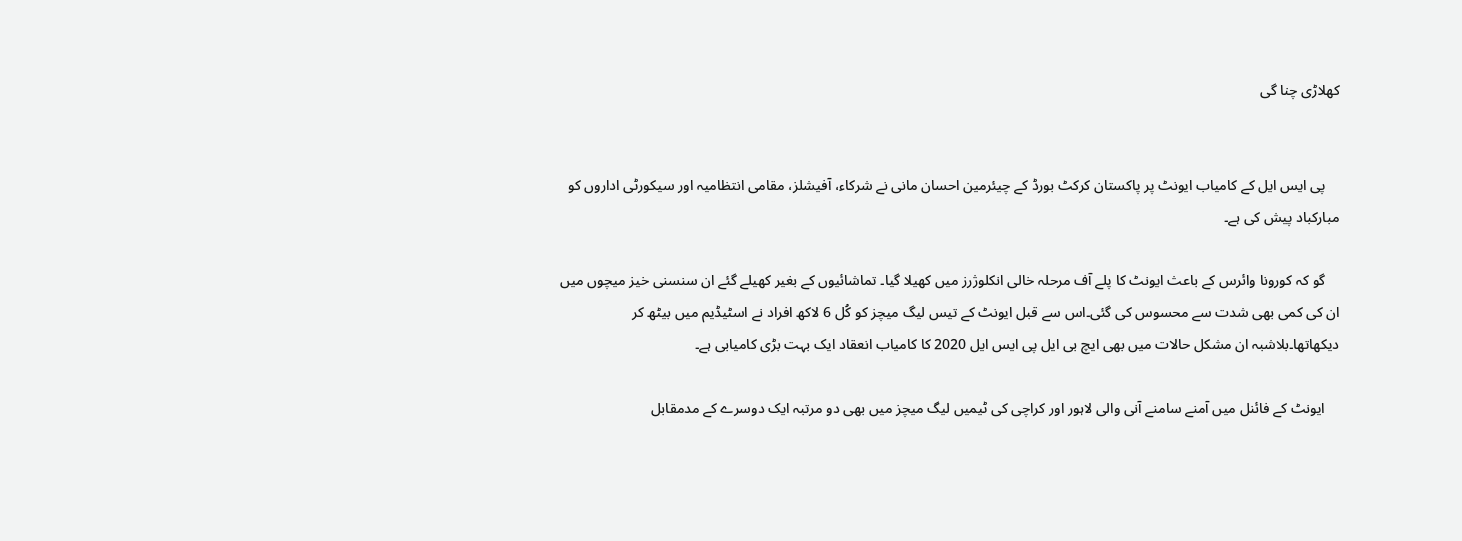کھلاڑی چنا گی


    پی ایس ایل کے کامیاب ایونٹ پر پاکستان کرکٹ بورڈ کے چیئرمین احسان مانی نے شرکاء، آفیشلز، مقامی انتظامیہ اور سیکورٹی اداروں کو مبارکباد پیش کی ہے۔

    گو کہ کورونا وائرس کے باعث ایونٹ کا پلے آف مرحلہ خالی انکلوژرز میں کھیلا گیا۔ تماشائیوں کے بغیر کھیلے گئے ان سنسنی خیز میچوں میں ان کی کمی بھی شدت سے محسوس کی گئی۔اس سے قبل ایونٹ کے تیس لیگ میچز کو کُل 6 لاکھ افراد نے اسٹیڈیم میں بیٹھ کر دیکھاتھا۔بلاشبہ ان مشکل حالات میں بھی ایچ بی ایل پی ایس ایل 2020 کا کامیاب انعقاد ایک بہت بڑی کامیابی ہے۔

    ایونٹ کے فائنل میں آمنے سامنے آنی والی لاہور اور کراچی کی ٹیمیں لیگ میچز میں بھی دو مرتبہ ایک دوسرے کے مدمقابل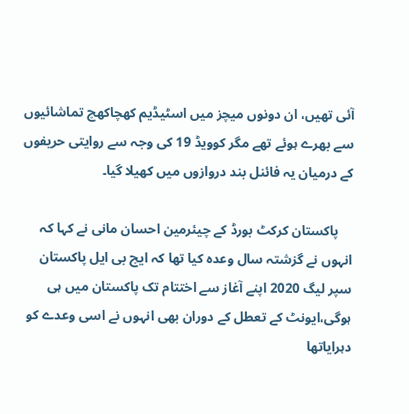آئی تھیں، ان دونوں میچز میں اسٹیڈیم کھچاکھچ تماشائیوں سے بھرے ہوئے تھے مگر کوویڈ 19 کی وجہ سے روایتی حریفوں کے درمیان یہ فائنل بند دروازوں میں کھیلا گیا۔

    پاکستان کرکٹ بورڈ کے چیئرمین احسان مانی نے کہا کہ انہوں نے گزشتہ سال وعدہ کیا تھا کہ ایچ بی ایل پاکستان سپر لیگ 2020 اپنے آغاز سے اختتام تک پاکستان میں ہی ہوگی،ایونٹ کے تعطل کے دوران بھی انہوں نے اسی وعدے کو دہرایاتھا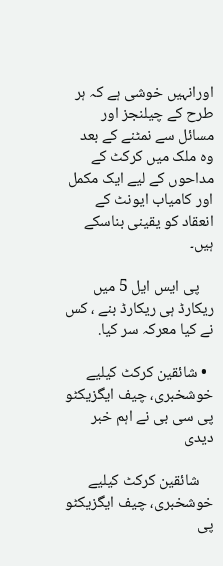اورانہیں خوشی ہے کہ ہر طرح کے چیلنجز اور مسائل سے نمٹنے کے بعد وہ ملک میں کرکٹ کے مداحوں کے لیے ایک مکمل اور کامیاب ایونٹ کے انعقاد کو یقینی بناسکے ہیں۔

    پی ایس ایل 5 میں‌ ریکارڈ ہی ریکارڈ بنے ، کس نے کیا معرکہ سر کیا.

  • شائقین کرکٹ کیلیے خوشخبری، چیف ایگزیکٹو پی سی بی نے اہم خبر دیدی

    شائقین کرکٹ کیلیے خوشخبری، چیف ایگزیکٹو پی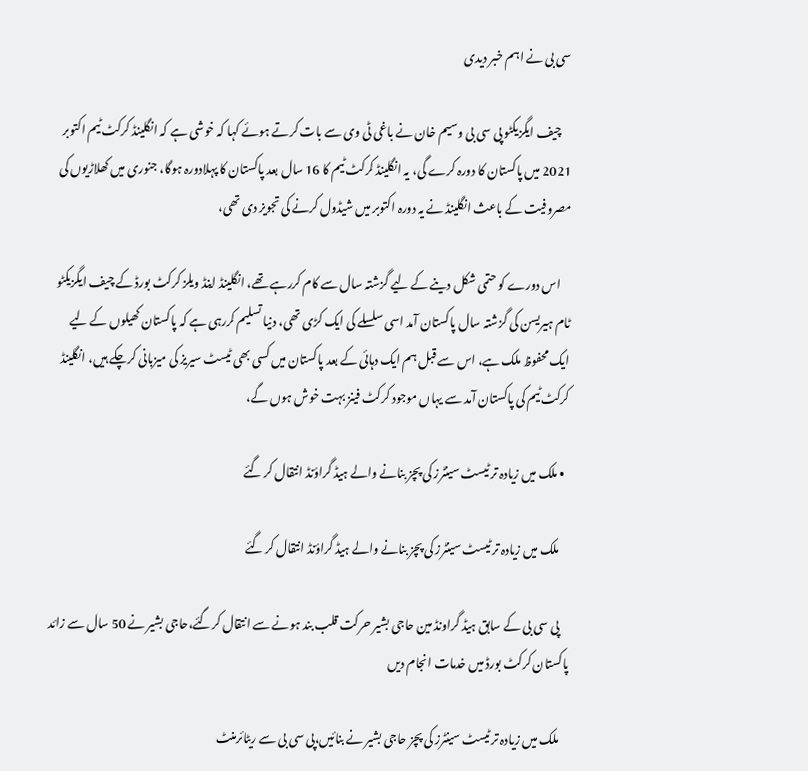سی بی نے اہم خبر دیدی

    چیف ایگزیکٹو پی سی بی وسیم خان نے باغی ٹی وی سے بات کرتے ہوئے کہا کہ خوشی ہے کہ انگلینڈ کرکٹ ٹیم اکتوبر 2021 میں پاکستان کا دورہ کرے گی، یہ انگلینڈ کرکٹ ٹیم کا 16 سال بعد پاکستان کا پہلادورہ ہوگا، جنوری میں کھلاڑیوں کی مصروفیت کے باعث انگلینڈ نے یہ دورہ اکتوبر میں شیڈول کرنے کی تجویز دی تھی،

    اس دورے کو حتمی شکل دینے کے لیے گزشتہ سال سے کام کررہے تھے، انگلینڈ اینڈ ویلز کرکٹ بورڈ کے چیف ایگزیکٹو ٹام ہیریسن کی گزشتہ سال پاکستان آمد اسی سلسلے کی ایک کڑی تھی، دنیا تسلیم کررہی ہے کہ پاکستان کھیلوں کے لیے ایک محفوظ ملک ہے، اس سے قبل ہم ایک دہائی کے بعد پاکستان میں کسی بھی ٹیسٹ سیریز کی میزبانی کرچکے ہیں، انگلینڈ کرکٹ ٹیم کی پاکستان آمد سے یہاں موجود کرکٹ فینز بہت خوش ہوں گے،

  • ملک میں زیادہ تر ٹیسٹ سینٹرز کی پچز بنانے والے ہیڈ گراؤنڈ انتقال کر گئے

    ملک میں زیادہ تر ٹیسٹ سینٹرز کی پچز بنانے والے ہیڈ گراؤنڈ انتقال کر گئے

    پی سی بی کے سابق ہیڈ گراونڈ مین حاجی بشیر حرکت قلب بند ہونے سے انتقال کرگئے،حاجی بشیر نے 50 سال سے زائد پاکستان کرکٹ بورڈ میں خدمات انجام دیں

    ملک میں زیادہ تر ٹیسٹ سینٹرز کی پچز حاجی بشیر نے بنائیں،پی سی بی سے ریٹائرمنٹ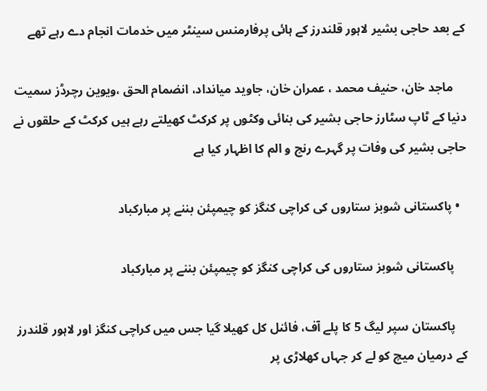کے بعد حاجی بشیر لاہور قلندرز کے ہائی پرفارمنس سینٹر میں خدمات انجام دے رہے تھے

    ماجد خان، حنیف محمد ، عمران خان، جاوید میانداد، انضمام الحق ،ویوین رچرڈز سمیت دنیا کے ٹاپ سٹارز حاجی بشیر کی بنائی وکٹوں پر کرکٹ کھیلتے رہے ہیں کرکٹ کے حلقوں نے حاجی بشیر کی وفات پر گہرے رنج و الم کا اظہار کیا ہے

  • پاکستانی شوبز ستاروں کی کراچی کنگز کو چیمپئن بننے پر مبارکباد

    پاکستانی شوبز ستاروں کی کراچی کنگز کو چیمپئن بننے پر مبارکباد

    پاکستان سپر لیگ 5 کا پلے آف، فائنل کل کھیلا گیا جس میں کراچی کنگز اور لاہور قلندرز کے درمیان میچ کو لے کر جہاں کھلاڑی پر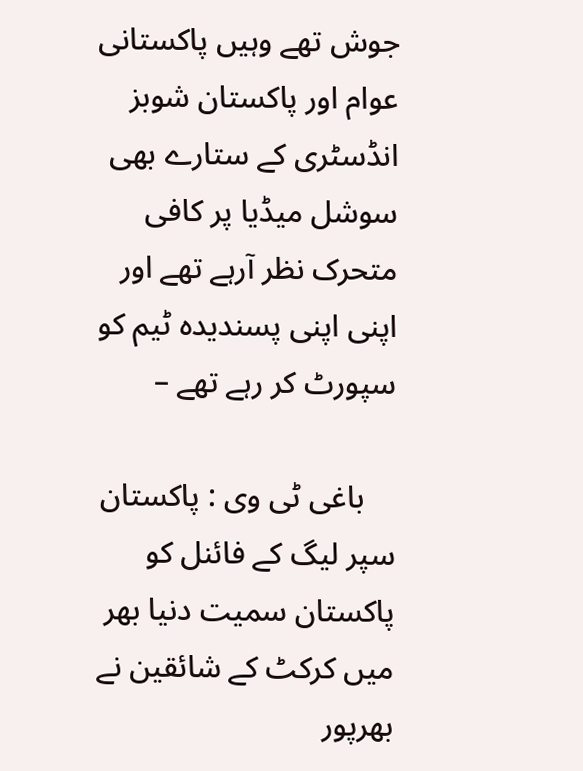جوش تھے وہیں پاکستانی عوام اور پاکستان شوبز انڈسٹری کے ستارے بھی سوشل میڈیا پر کافی متحرک نظر آرہے تھے اور اپنی اپنی پسندیدہ ٹیم کو سپورٹ کر رہے تھے –

    باغی ٹی وی : پاکستان سپر لیگ کے فائنل کو پاکستان سمیت دنیا بھر میں کرکٹ کے شائقین نے بھرپور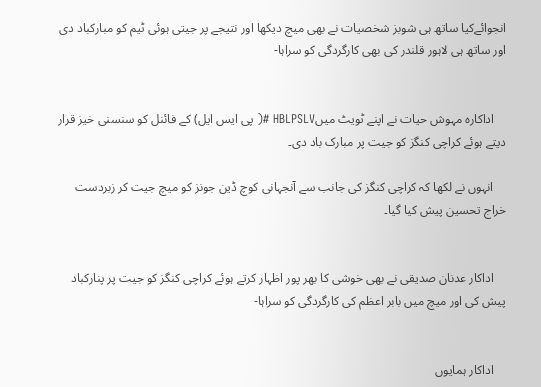انجوائےکیا ساتھ ہی شوبز شخصیات نے بھی میچ دیکھا اور نتیجے پر جیتی ہوئی ٹیم کو مبارکباد دی اور ساتھ ہی لاہور قلندر کی بھی کارگردگی کو سراہا-


    اداکارہ مہوش حیات نے اپنے ٹویٹ میںHBLPSLV #( پی ایس ایل) کے فائنل کو سنسنی خیز قرار دیتے ہوئے کراچی کنگز کو جیت پر مبارک باد دی۔

    انہوں نے لکھا کہ کراچی کنگز کی جانب سے آنجہانی کوچ ڈین جونز کو میچ جیت کر زبردست خراج تحسین پیش کیا گیا۔


    اداکار عدنان صدیقی نے بھی خوشی کا بھر پور اظہار کرتے ہوئے کراچی کنگز کو جیت پر پنارکباد پیش کی اور میچ میں بابر اعظم کی کارگردگی کو سراہا-


    اداکار ہمایوں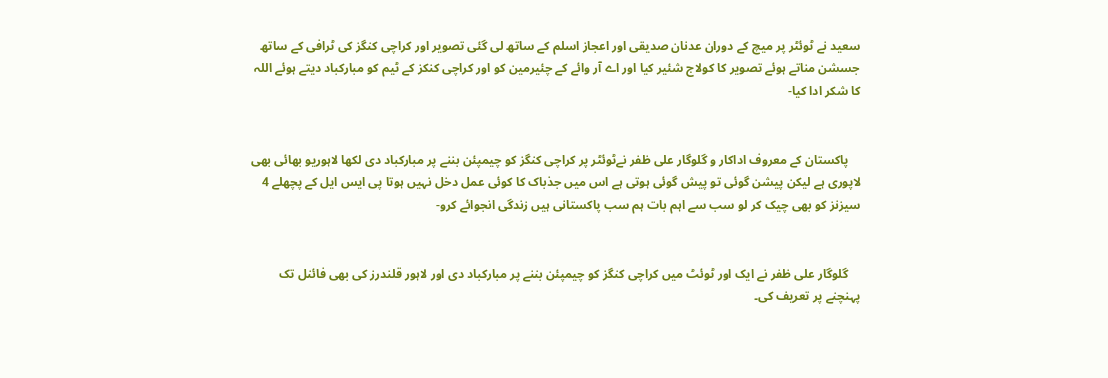سعید نے ٹوئٹر پر میچ کے دوران عدنان صدیقی اور اعجاز اسلم کے ساتھ لی گئی تصویر اور کراچی کنگز کی ٹرافی کے ساتھ جسشن مناتے ہوئے تصویر کا کولاج شئیر کیا اور اے آر وائے کے چئیرمین کو اور کراچی کنکز کے ٹیم کو مبارکباد دیتے ہوئے اللہ کا شکر ادا کیا-


    پاکستان کے معروف اداکار و گلوگار علی ظفر نےٹوئٹر پر کراچی کنگز کو چیمپئن بننے پر مبارکباد دی لکھا لاہوریو بھائی بھی لاپوری ہے لیکن پیشن گوئی تو پیش گوئی ہوتی ہے اس میں جذباک کا کوئی عمل دخل نہیں ہوتا پی ایس ایل کے پچھلے 4 سیزنز کو بھی چیک کر لو سب سے اہم بات ہم سب پاکستانی ہیں زندگی انجوائے کرو-


    گلوگار علی ظفر نے ایک اور ٹوئٹ میں کراچی کنگز کو چیمپئن بننے پر مبارکباد دی اور لاہور قلندرز کی بھی فائنل تک پہنچنے پر تعریف کی۔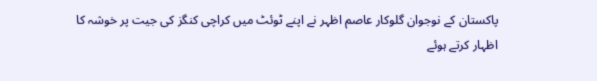پاکستان کے نوجوان گلوکار عاصم اظہر نے اپنے ٹوئٹ میں کراچی کنگز کی جیت پر خوشہ کا اظہار کرتے ہوئے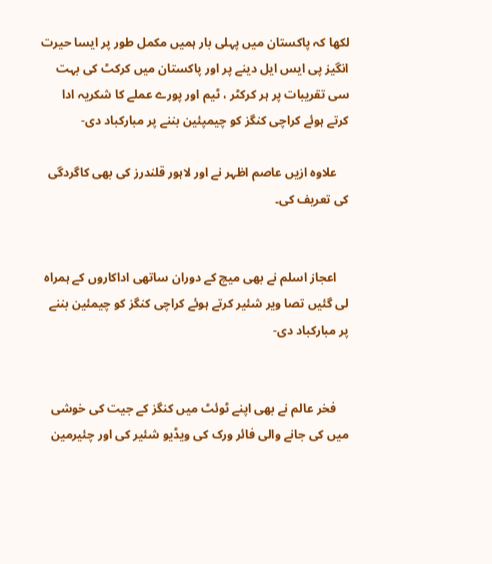لکھا کہ پاکستان میں پہلی بار ہمیں مکمل طور پر ایسا حیرت انگیز پی ایس ایل دینے پر اور پاکستان میں کرکٹ کی بہت سی تقریبات پر ہر کرکٹر ، ٹیم اور پورے عملے کا شکریہ ادا کرتے ہوئے کراچی کنگز کو چیمپئین بننے پر مبارکباد دی-

    علاوہ ازیں عاصم اظہر نے اور لاہور قلندرز کی بھی کاگردگی کی تعریف کی۔


    اعجاز اسلم نے بھی میچ کے دوران ساتھی اداکاروں کے ہمراہ لی گئیں تصا ویر شئیر کرتے ہوئے کراچی کنگز کو چیمئین بننے پر مبارکباد دی-


    فخر عالم نے بھی اپنے ٹوئٹ میں کنگز کے جیت کی خوشی میں کی جانے والی فائر ورک کی ویڈیو شئیر کی اور چئیرمین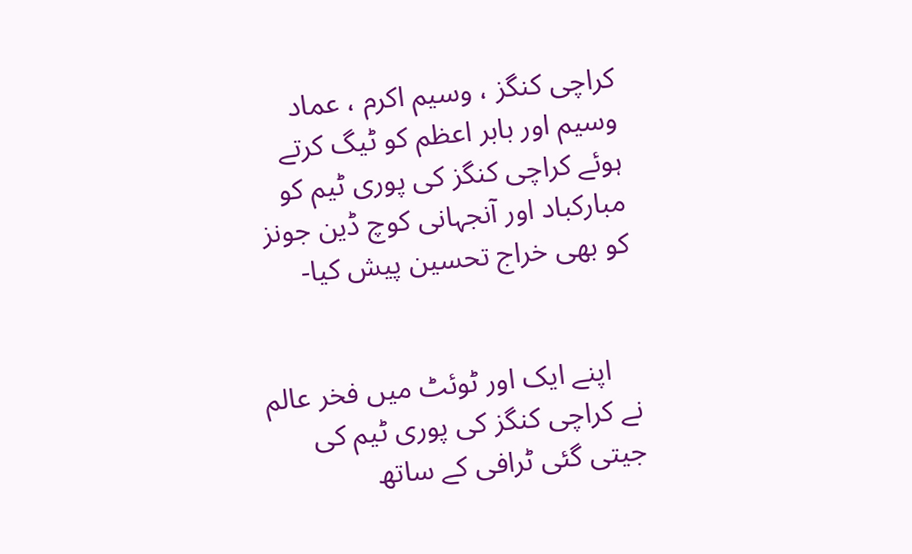کراچی کنگز ، وسیم اکرم ، عماد وسیم اور بابر اعظم کو ٹیگ کرتے ہوئے کراچی کنگز کی پوری ٹیم کو مبارکباد اور آنجہانی کوچ ڈین جونز کو بھی خراج تحسین پیش کیا-


    اپنے ایک اور ٹوئٹ میں فخر عالم نے کراچی کنگز کی پوری ٹیم کی جیتی گئی ٹرافی کے ساتھ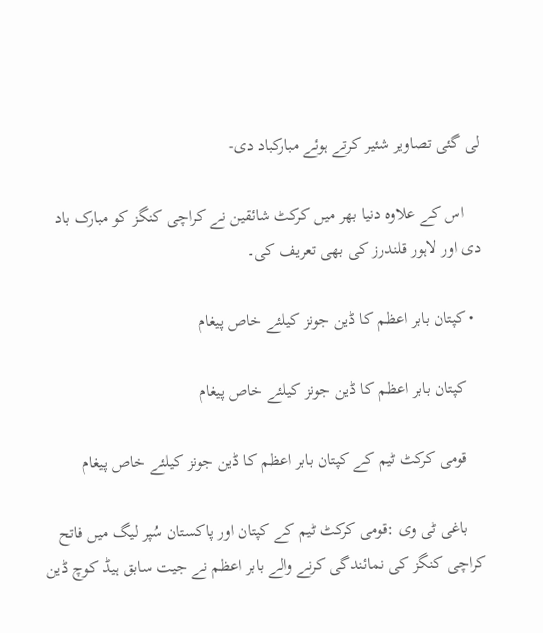لی گئی تصاویر شئیر کرتے ہوئے مبارکباد دی-

    اس کے علاوہ دنیا بھر میں کرکٹ شائقین نے کراچی کنگز کو مبارک باد دی اور لاہور قلندرز کی بھی تعریف کی۔

  • کپتان بابر اعظم کا ڈین جونز کیلئے خاص پیغام

    کپتان بابر اعظم کا ڈین جونز کیلئے خاص پیغام

    قومی کرکٹ ٹیم کے کپتان بابر اعظم کا ڈین جونز کیلئے خاص پیغام

    باغی ٹی وی :قومی کرکٹ ٹیم کے کپتان اور پاکستان سُپر لیگ میں فاتح کراچی کنگز کی نمائندگی کرنے والے بابر اعظم نے جیت سابق ہیڈ کوچ ڈین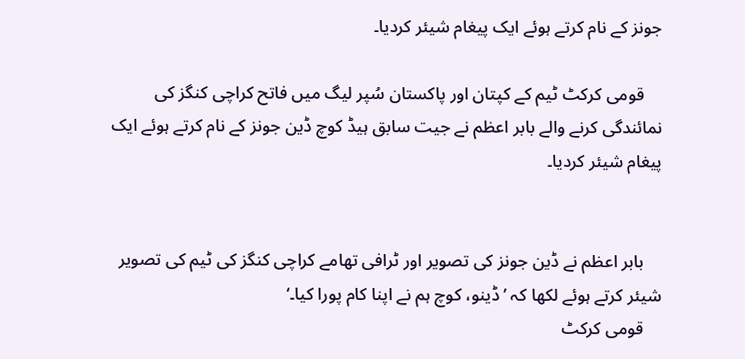جونز کے نام کرتے ہوئے ایک پیغام شیئر کردیا۔

    قومی کرکٹ ٹیم کے کپتان اور پاکستان سُپر لیگ میں فاتح کراچی کنگز کی نمائندگی کرنے والے بابر اعظم نے جیت سابق ہیڈ کوچ ڈین جونز کے نام کرتے ہوئے ایک پیغام شیئر کردیا۔


    بابر اعظم نے ڈین جونز کی تصویر اور ٹرافی تھامے کراچی کنگز کی ٹیم کی تصویر شیئر کرتے ہوئے لکھا کہ ’ڈینو، کوچ ہم نے اپنا کام پورا کیا۔‘
    قومی کرکٹ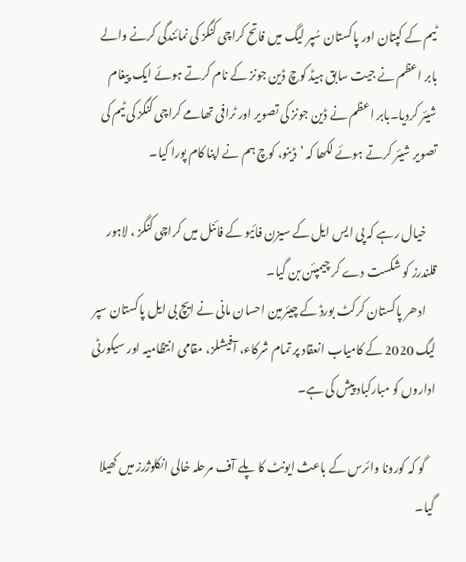ٹیم کے کپتان اور پاکستان سُپر لیگ میں فاتح کراچی کنگز کی نمائندگی کرنے والے بابر اعظم نے جیت سابق ہیڈ کوچ ڈین جونز کے نام کرتے ہوئے ایک پیغام شیئر کردیا۔بابر اعظم نے ڈین جونز کی تصویر اور ٹرافی تھامے کراچی کنگز کی ٹیم کی تصویر شیئر کرتے ہوئے لکھا کہ ’ڈینو، کوچ ہم نے اپنا کام پورا کیا۔

    خیال رہے کہ پی ایس ایل کے سیزن فائیو کے فائنل میں کراچی کنگز ، لاہور قلندرز کو شکست دے کر چیمپئن بن گیا۔
    ادھر پاکستان کرکٹ بورڈ کے چیئرمین احسان مانی نے ایچ بی ایل پاکستان سپر لیگ 2020 کے کامیاب انعقاد پر تمام شرکاء، آفیشلز، مقامی انتظامیہ اور سیکورٹی اداروں کو مبارکباد پیش کی ہے۔

    گو کہ کورونا وائرس کے باعث ایونٹ کا پلے آف مرحلہ خالی انکلوژرز میں کھیلا گیا۔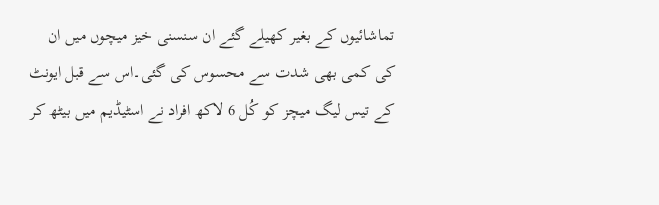تماشائیوں کے بغیر کھیلے گئے ان سنسنی خیز میچوں میں ان کی کمی بھی شدت سے محسوس کی گئی۔اس سے قبل ایونٹ کے تیس لیگ میچز کو کُل 6 لاکھ افراد نے اسٹیڈیم میں بیٹھ کر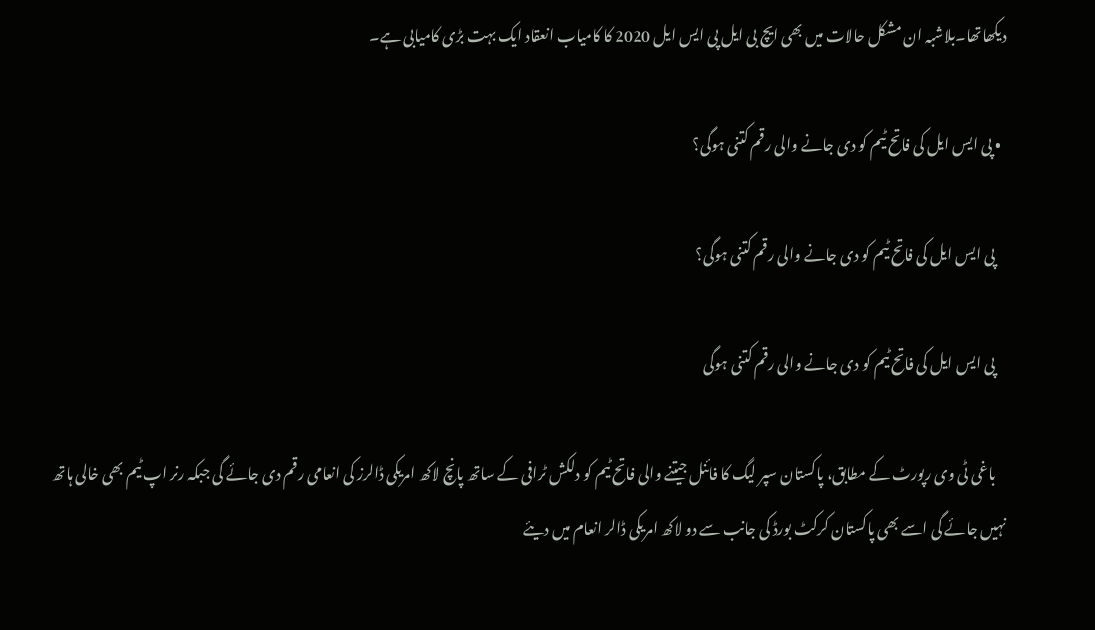دیکھاتھا۔بلاشبہ ان مشکل حالات میں بھی ایچ بی ایل پی ایس ایل 2020 کا کامیاب انعقاد ایک بہت بڑی کامیابی ہے۔

  • پی ایس ایل کی فاتح ٹیم کو دی جانے والی رقم کتنی ہوگی؟

    پی ایس ایل کی فاتح ٹیم کو دی جانے والی رقم کتنی ہوگی؟

    پی ایس ایل کی فاتح ٹیم کو دی جانے والی رقم کتنی ہوگی

    باغی ٹی وی رپورٹ کے مطابق، پاکستان سپر لیگ کا فائنل جیتنے والی فاتح ٹیم کو دلکش ٹرافی کے ساتھ پانچ لاکھ امریکی ڈالرز کی انعامی رقم دی جائے گی جبکہ رنر اپ ٹیم بھی خالی ہاتھ نہیں جائے گی اسے بھی پاکستان کرکٹ بورڈ کی جانب سے دو لاکھ امریکی ڈالر انعام میں دیئے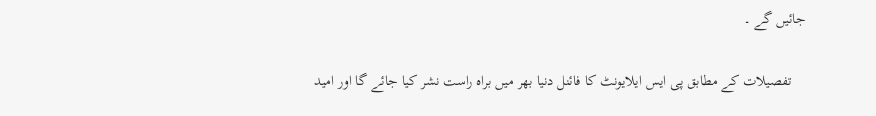جائیں گے ۔

    تفصیلات کے مطابق پی ایس ایلایونٹ کا فائنل دنیا بھر میں براہ راست نشر کیا جائے گا اور امید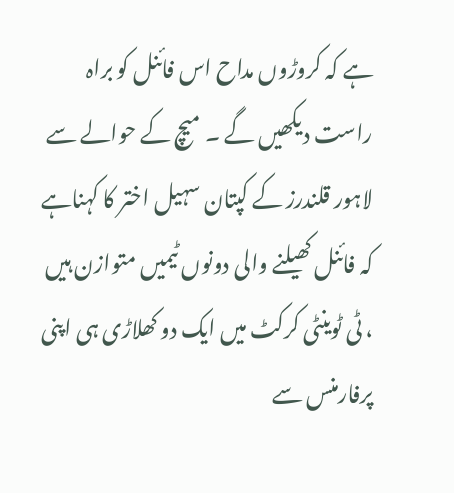ہے کہ کروڑوں مداح اس فائنل کو براہ راست دیکھیں گے ۔ میچ کے حوالے سے لاہور قلندرز کے کپتان سہیل اختر کا کہناہے کہ فائنل کھیلنے والی دونوں ٹیمیں متوازن ہیں ، ٹی ٹوینٹی کرکٹ میں ایک دو کھلاڑی ہی اپنی پرفارمنس سے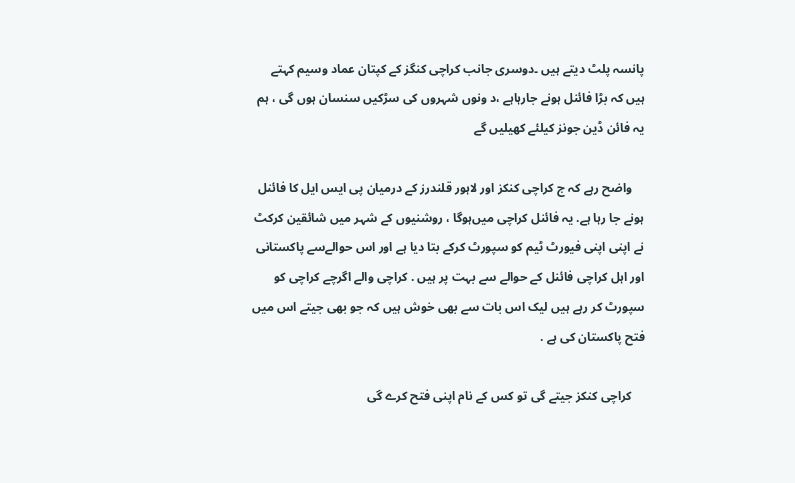پانسہ پلٹ دیتے ہیں ۔دوسری جانب کراچی کنگز کے کپتان عماد وسیم کہتے ہیں کہ بڑا فائنل ہونے جارہاہے ،د ونوں شہروں کی سڑکیں سنسان ہوں گی ، ہم یہ فائن ڈین جونز کیلئے کھیلیں گے

    واضح رہے کہ ج کراچی کنکز اور لاہور قلندرز کے درمیان پی ایس ایل کا فائنل ہونے جا رہا ہے. یہ فائنل کراچی میں‌ہوگا ، روشنیوں کے شہر میں شائقین کرکٹ نے اپنی اپنی فیورٹ ٹیم کو سپورٹ کرکے بتا دیا ہے اور اس حوالےسے پاکستانی اور اہل کراچی فائنل کے حوالے سے بہت پر ہیں . کراچی والے اگرچے کراچی کو سپورٹ کر رہے ہیں لیک اس بات سے بھی خوش ہیں کہ جو بھی جیتے اس میں فتح پاکستان کی ہے .

    کراچی کنکز جیتے گی تو کس کے نام اپنی فتح کرے گی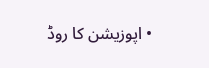• اپوزیشن کا روڈ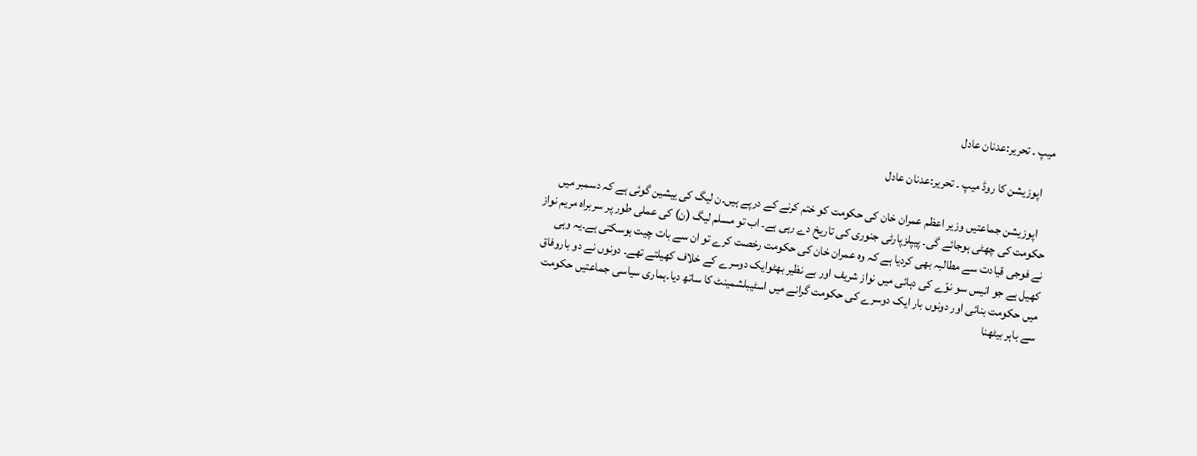میپ ۔ تحریر:عدنان عادل

    اپوزیشن کا روڈ میپ ۔ تحریر:عدنان عادل

    اپوزیشن جماعتیں وزیر اعظم عمران خان کی حکومت کو ختم کرنے کے درپے ہیں۔ن لیگ کی ییشین گوئی ہے کہ دسمبر میں حکومت کی چھٹی ہوجائے گی۔ پیپلزپارٹی جنوری کی تاریخ دے رہی ہے۔ اب تو مسلم لیگ (ن) کی عملی طور پر سربراہ مریم نواز نے فوجی قیادت سے مطالبہ بھی کردیا ہے کہ وہ عمران خان کی حکومت رخصت کرے تو ان سے بات چیت ہوسکتی ہے۔یہ وہی کھیل ہے جو انیس سو نوّے کی دہائی میں نواز شریف اور بے نظیر بھٹوایک دوسرے کے خلاف کھیلتے تھے۔ دونوں نے دو باروفاق میں حکومت بنائی اور دونوں بار ایک دوسرے کی حکومت گرانے میں اسٹیبلشمینٹ کا ساتھ دیا۔ہماری سیاسی جماعتیں حکومت سے باہر بیٹھنا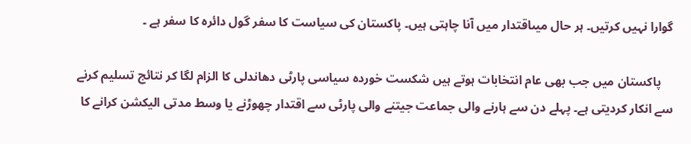گوارا نہیں کرتیں۔ ہر حال میںاقتدار میں آنا چاہتی ہیں۔ پاکستان کی سیاست کا سفر گول دائرہ کا سفر ہے ۔

    پاکستان میں جب بھی عام انتخابات ہوتے ہیں شکست خوردہ سیاسی پارٹی دھاندلی کا الزام لگا کر نتائج تسلیم کرنے سے انکار کردیتی ہے۔ پہلے دن سے ہارنے والی جماعت جیتنے والی پارٹی سے اقتدار چھوڑنے یا وسط مدتی الیکشن کرانے کا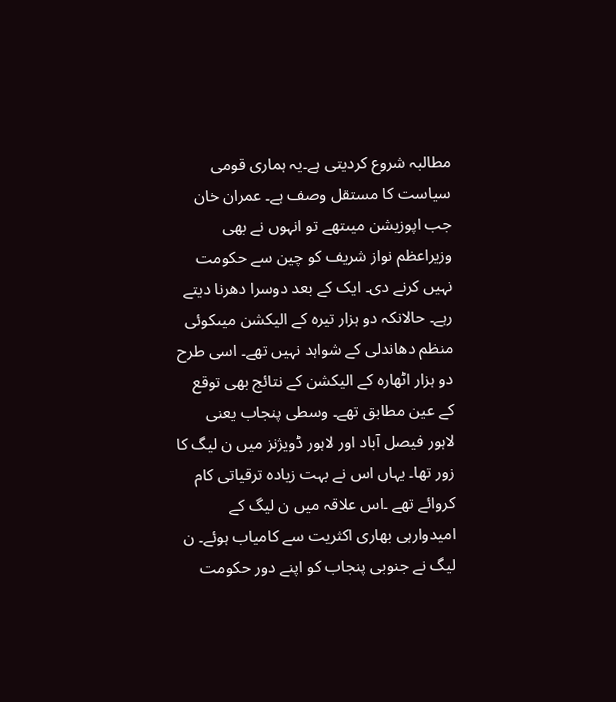مطالبہ شروع کردیتی ہے۔یہ ہماری قومی سیاست کا مستقل وصف ہے۔ عمران خان جب اپوزیشن میںتھے تو انہوں نے بھی وزیراعظم نواز شریف کو چین سے حکومت نہیں کرنے دی۔ ایک کے بعد دوسرا دھرنا دیتے رہے۔ حالانکہ دو ہزار تیرہ کے الیکشن میںکوئی منظم دھاندلی کے شواہد نہیں تھے۔ اسی طرح دو ہزار اٹھارہ کے الیکشن کے نتائج بھی توقع کے عین مطابق تھے۔ وسطی پنجاب یعنی لاہور فیصل آباد اور لاہور ڈویژنز میں ن لیگ کا زور تھا۔ یہاں اس نے بہت زیادہ ترقیاتی کام کروائے تھے ۔اس علاقہ میں ن لیگ کے امیدوارہی بھاری اکثریت سے کامیاب ہوئے۔ ن لیگ نے جنوبی پنجاب کو اپنے دور حکومت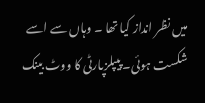میں نظر انداز کیا تھا ۔ وہاں سے اسے شکست ہوئی۔ پیپلزپارٹی کا ووٹ بینک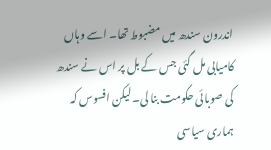اندرون سندھ میں مضبوط تھا۔ اسے وہاں کامیابی مل گئی جس کے بل پر اس نے سندھ کی صوبائی حکومت بنا لی۔لیکن افسوس کہ ہماری سیاسی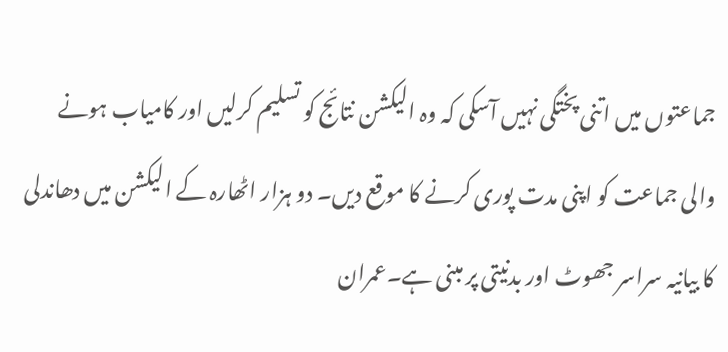جماعتوں میں اتنی پختگی نہیں آسکی کہ وہ الیکشن نتائج کو تسلیم کرلیں اور کامیاب ہونے والی جماعت کو اپنی مدت پوری کرنے کا موقع دیں۔ دو ہزار اٹھارہ کے الیکشن میں دھاندلی کا بیانیہ سراسر جھوٹ اور بدنیتی پر مبنی ہے۔عمران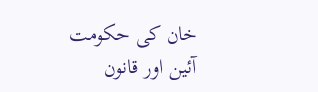خان کی حکومت آئین اور قانون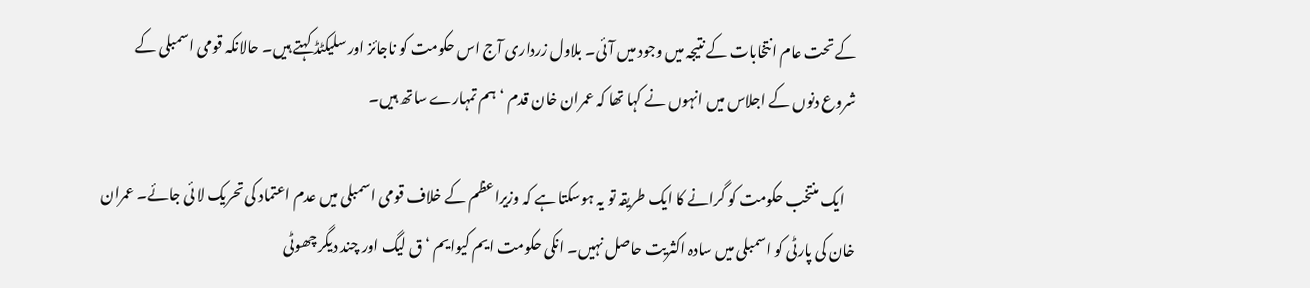کے تحت عام انتخابات کے نتیجہ میں وجود میں آئی۔ بلاول زرداری آج اس حکومت کو ناجائز اور سلیکٹڈ کہتے ہیں۔ حالانکہ قومی اسمبلی کے شروع دنوں کے اجلاس میں انہوں نے کہا تھا کہ عمران خان قدم ‘ہم تمہارے ساتھ ہیں۔

    ایک منتخب حکومت کو گرانے کا ایک طریقہ تو یہ ہوسکتا ہے کہ وزیراعظم کے خلاف قومی اسمبلی میں عدم اعتماد کی تحریک لا ئی جائے۔ عمران خان کی پارٹی کو اسمبلی میں سادہ اکثریت حاصل نہیں۔ انکی حکومت ایم کیوایم ‘ ق لیگ اور چند دیگر چھوٹی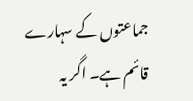جماعتوں کے سہارے قائم ہے۔ اگر یہ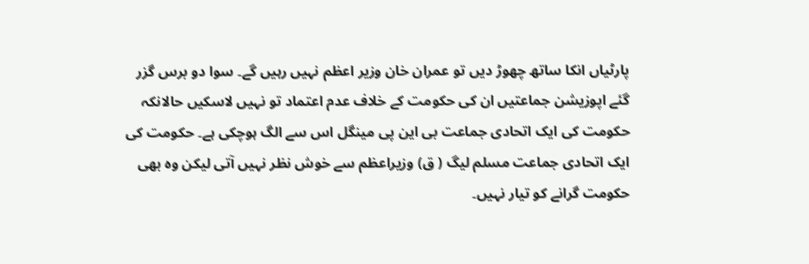پارٹیاں انکا ساتھ چھوڑ دیں تو عمران خان وزیر اعظم نہیں رہیں گے۔ سوا دو برس گزر گئے اپوزیشن جماعتیں ان کی حکومت کے خلاف عدم اعتماد تو نہیں لاسکیں حالانکہ حکومت کی ایک اتحادی جماعت بی این پی مینگل اس سے الگ ہوچکی ہے۔ حکومت کی ایک اتحادی جماعت مسلم لیگ ( ق) وزیراعظم سے خوش نظر نہیں آتی لیکن وہ بھی حکومت گرانے کو تیار نہیں۔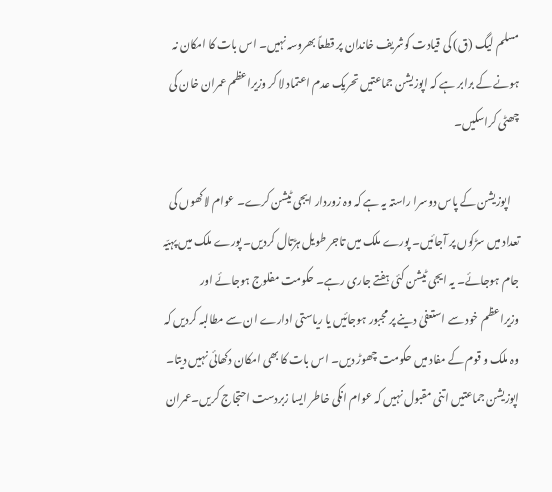مسلم لیگ (ق) کی قیادت کوشریف خاندان پر قطعاً بھروسہ نہیں۔ اس بات کا امکان نہ ہونے کے برابر ہے کہ اپوزیشن جماعتیں تحریک عدم اعتماد لا کر وزیراعظم عمران خان کی چھٹی کراسکیں۔

    اپوزیشن کے پاس دوسرا راستہ یہ ہے کہ وہ زوردار ایجی ٹیشن کرے۔ عوام لاکھوں کی تعداد میں سڑکوں پر آجائیں۔ پورے ملک میں تاجر طویل ہڑتال کردیں۔ پورے ملک میں پہیّہ جام ہوجائے۔ یہ ایجی ٹیشن کئی ہفتے جاری رہے۔ حکومت مفلوج ہوجائے اور وزیراعظم خود سے استعفیٰ دینے پر مجبور ہوجائیں یا ریاستی ادارے ان سے مطالبہ کردیں کہ وہ ملک و قوم کے مفاد میں حکومت چھوڑ دیں۔ اس بات کا بھی امکان دکھائی نہیں دیتا۔ اپوزیشن جماعتیں اتنی مقبول نہیں کہ عوام انکی خاطر ایسا زبردست احتجاج کریں۔عمران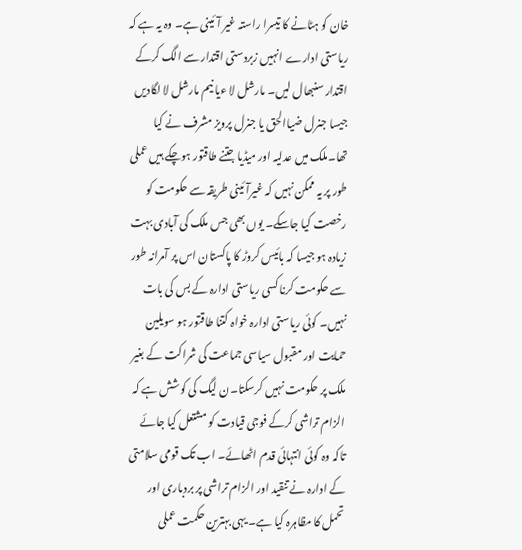خان کو ہٹانے کا تیسرا راستہ غیر آئینی ہے۔ وہ یہ ہے کہ ریاستی ادارے انہیں زبردستی اقتدار سے الگ کرکے اقتدار سنبھال لیں۔ مارشل لا ءیا نیم مارشل لا لگادیں جیسا جنرل ضیاالحق یا جنرل پرویز مشرف نے کیا تھا۔ملک میں عدلیہ اور میڈیا جتنے طاقتور ہوچکے ہیں عملی طور پر یہ ممکن نہیں کہ غیرآئینی طریقہ سے حکومت کو رخصت کیا جاسکے۔ یوں بھی جس ملک کی آبادی بہت زیادہ ہو جیسا کہ بائیس کروڑ کا پاکستان اس پر آمرانہ طور سے حکومت کرنا کسی ریاستی ادارہ کے بس کی بات نہیں۔ کوئی ریاستی ادارہ خواہ کتنا طاقتور ہو سویلین حمایت اور مقبول سیاسی جماعت کی شراکت کے بغیر ملک پر حکومت نہیں کرسکتا۔ن لیگ کی کوشش ہے کہ الزام تراشی کرکے فوجی قیادت کو مشتعل کیا جائے تاکہ وہ کوئی انتہائی قدم اٹھائے۔ اب تک قومی سلامتی کے ادارہ نے تنقید اور الزام تراشی پر بردباری اور تحمل کا مظاہرہ کیا ہے۔ یہی بہترین حکمت عملی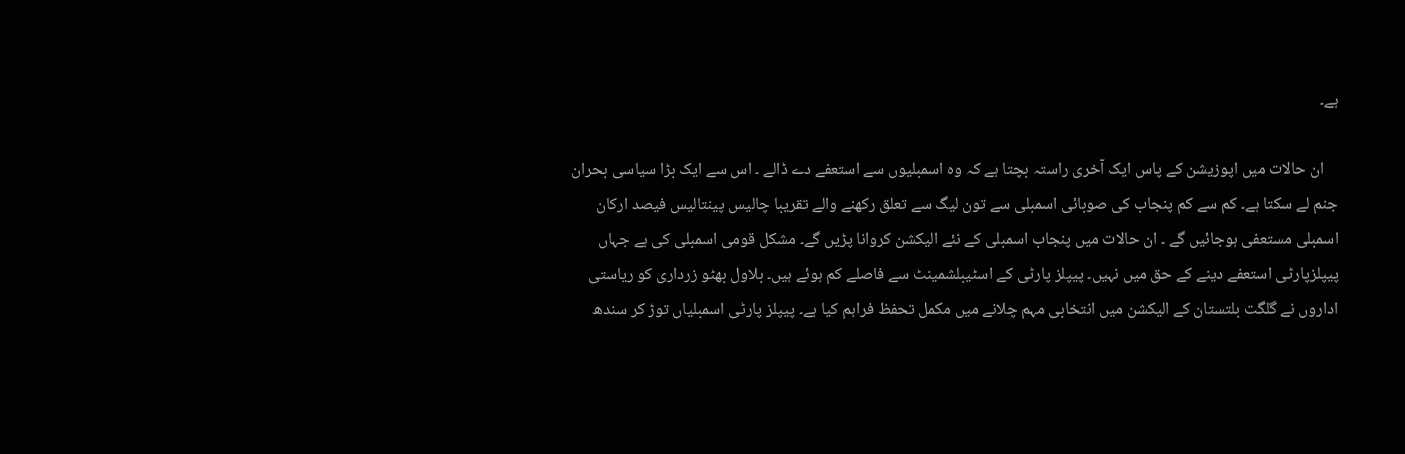ہے۔

    ان حالات میں اپوزیشن کے پاس ایک آخری راستہ بچتا ہے کہ وہ اسمبلیوں سے استعفے دے ڈالے ۔ اس سے ایک بڑا سیاسی بحران جنم لے سکتا ہے۔ کم سے کم پنجاب کی صوبائی اسمبلی سے تون لیگ سے تعلق رکھنے والے تقریبا چالیس پینتالیس فیصد ارکان اسمبلی مستعفی ہوجائیں گے ۔ ان حالات میں پنجاب اسمبلی کے نئے الیکشن کروانا پڑیں گے۔ مشکل قومی اسمبلی کی ہے جہاں پیپلزپارٹی استعفے دینے کے حق میں نہیں۔ پیپلز پارٹی کے اسٹیبلشمینٹ سے فاصلے کم ہوئے ہیں۔ بلاول بھٹو زرداری کو ریاستی اداروں نے گلگت بلتستان کے الیکشن میں انتخابی مہم چلانے میں مکمل تحفظ فراہم کیا ہے۔ پیپلز پارٹی اسمبلیاں توڑ کر سندھ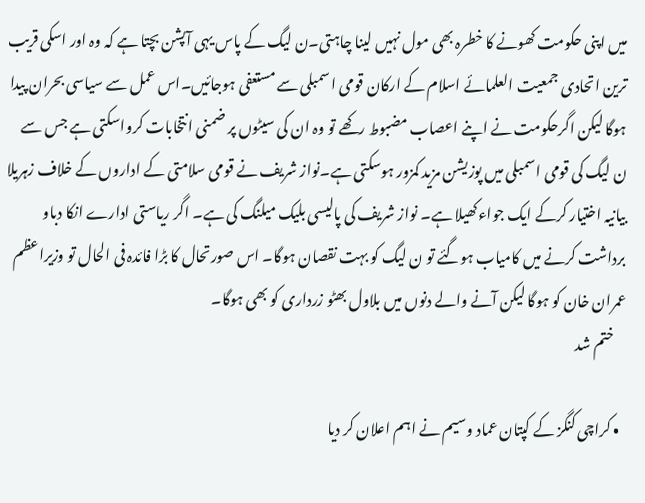میں اپنی حکومت کھونے کا خطرہ بھی مول نہیں لینا چاہتی۔ن لیگ کے پاس یہی آپشن بچتا ہے کہ وہ اور اسکی قریب ترین اتحادی جمعیت العلمائے اسلام کے ارکان قومی اسمبلی سے مستعفی ہوجائیں۔اس عمل سے سیاسی بحران پیدا ہوگا لیکن اگرحکومت نے اپنے اعصاب مضبوط رکھے تو وہ ان کی سیٹوں پر ضمنی انتخابات کرواسکتی ہے جس سے ن لیگ کی قومی اسمبلی میں پوزیشن مزید کمزور ہوسکتی ہے۔نواز شریف نے قومی سلامتی کے اداروں کے خلاف زہریلا بیانیہ اختیار کرکے ایک جواءکھیلا ہے۔ نواز شریف کی پالیسی بلیک میلنگ کی ہے۔ اگر ریاستی ادارے انکا دباو برداشت کرنے میں کامیاب ہوگئے تو ن لیگ کو بہت نقصان ہوگا۔ اس صورتحال کا بڑا فائدہ فی الحال تو وزیراعظم عمران خان کو ہوگا لیکن آنے والے دنوں میں بلاول بھٹو زرداری کو بھی ہوگا۔
    ختم شد

  • کراچی کنگز کے کپتان عماد وسیم نے اہم اعلان کر دیا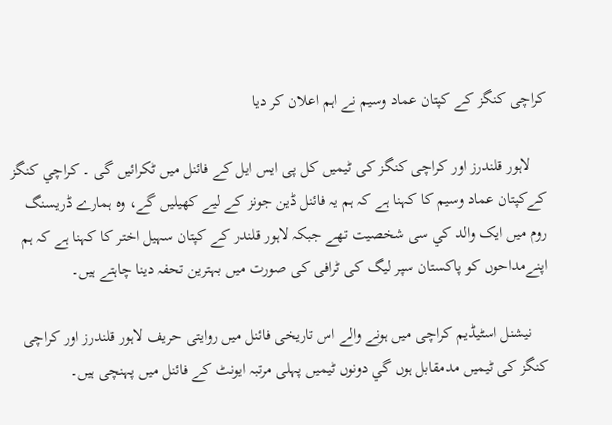کراچی کنگز کے کپتان عماد وسیم نے اہم اعلان کر دیا

    لاہور قلندرز اور کراچی کنگز کی ٹیمیں کل پی ایس ایل کے فائنل میں ٹکرائیں گی ۔ کراچي کنگز کےکپتان عماد وسيم کا کہنا ہے کہ ہم یہ فائنل ڈین جونز کے لیے کھیلیں گے، وہ ہمارے ڈریسنگ روم میں ایک والد کي سی شخصیت تھے جبکہ لاہور قلندر کے کپتان سہيل اختر کا کہنا ہے کہ ہم اپنےمداحوں کو پاکستان سپر لیگ کی ٹرافی کی صورت میں بہترین تحفہ دینا چاہتے ہیں۔

    نيشنل اسٹیڈیم کراچی میں ہونے والے اس تاریخی فائنل میں روایتی حریف لاہور قلندرز اور کراچی کنگز کی ٹیمیں مدمقابل ہوں گي دونوں ٹیمیں پہلی مرتبہ ایونٹ کے فائنل میں پہنچی ہیں۔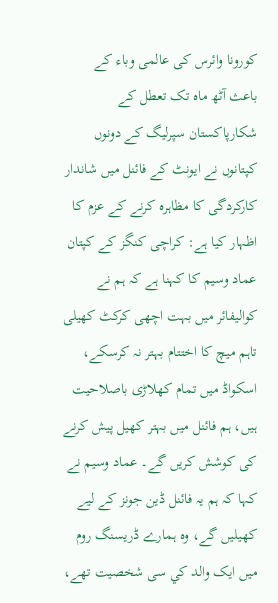کورونا وائرس کی عالمی وباء کے باعث آٹھ ماہ تک تعطل کے شکارپاکستان سپرلیگ کے دونوں کپتانوں نے ایونٹ کے فائنل میں شاندار کارکردگی کا مظاہرہ کرنے کے عزم کا اظہار کیا ہے: کراچی کنگز کے کپتان عماد وسیم کا کہنا ہے کہ ہم نے کوالیفائر میں بہت اچھی کرکٹ کھیلی تاہم میچ کا اختتام بہتر نہ کرسکے، اسکواڈ میں تمام کھلاڑی باصلاحیت ہیں، ہم فائنل میں بہتر کھیل پیش کرنے کی کوشش کریں گے۔ عماد وسیم نے کہا کہ ہم یہ فائنل ڈین جونز کے لیے کھیلیں گے، وہ ہمارے ڈریسنگ روم میں ایک والد کي سی شخصیت تھے،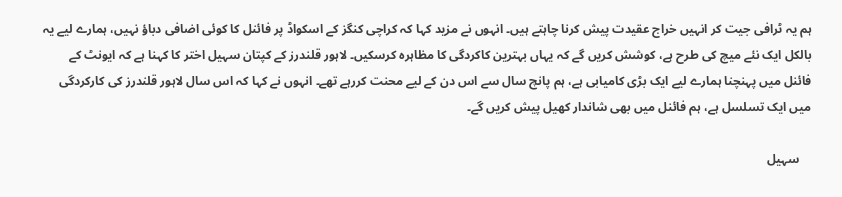ہم یہ ٹرافی جیت کر انہیں خراج عقیدت پیش کرنا چاہتے ہیں۔ انہوں نے مزید کہا کہ کراچی کنگز کے اسکواڈ پر فائنل کا کوئی اضافی دباؤ نہیں، ہمارے لیے یہ بالکل ایک نئے میچ کی طرح ہے، کوشش کریں گے کہ یہاں بہترین کاکردگی کا مظاہرہ کرسکیں۔ لاہور قلندرز کے کپتان سہیل اختر کا کہنا ہے کہ ایونٹ کے فائنل میں پہنچنا ہمارے لیے ایک بڑی کامیابی ہے، ہم پانچ سال سے اس دن کے لیے محنت کررہے تھے۔ انہوں نے کہا کہ اس سال لاہور قلندرز کی کارکردگی میں ایک تسلسل ہے، ہم فائنل میں بھی شاندار کھیل پیش کریں گے۔

    سہیل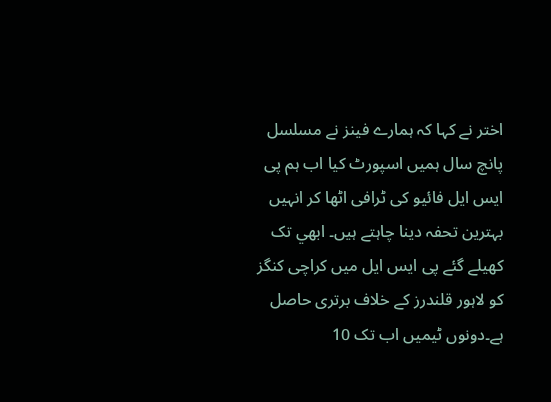اختر نے کہا کہ ہمارے فینز نے مسلسل پانچ سال ہمیں اسپورٹ کیا اب ہم پی ایس ایل فائیو کی ٹرافی اٹھا کر انہیں بہترین تحفہ دینا چاہتے ہیں۔ ابھي تک کھيلے گئے پی ایس ایل میں کراچی کنگز کو لاہور قلندرز کے خلاف برتری حاصل ہے۔دونوں ٹیمیں اب تک 10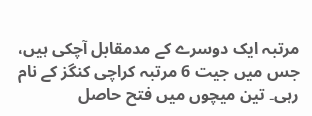مرتبہ ایک دوسرے کے مدمقابل آچکی ہیں، جس ميں جیت 6 مرتبہ کراچی کنگز کے نام رہی۔ تین میچوں میں فتح حاصل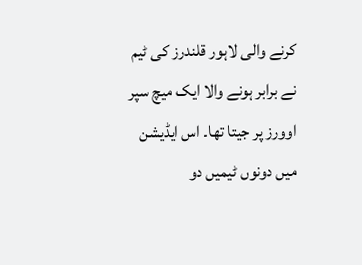کرنے والی لاہور قلندرز کی ٹیم نے برابر ہونے والا ایک میچ سپر اوورز پر جیتا تھا۔ اس ایڈیشن میں دونوں ٹیمیں دو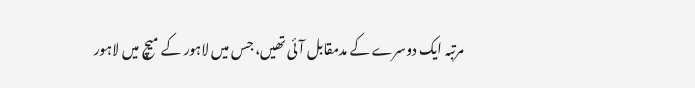مرتبہ ایک دوسرے کے مدمقابل آئی تھیں، جس ميں لاہور کے ميچ ميں لاہور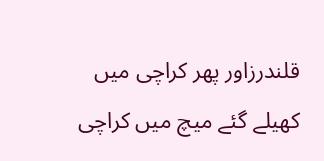قلندرزاور پھر کراچی میں کھیلے گئے میچ میں کراچی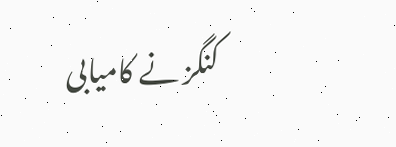کنگز نے کامیابی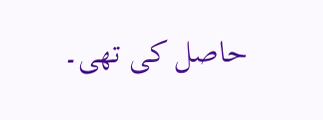حاصل کی تھی۔